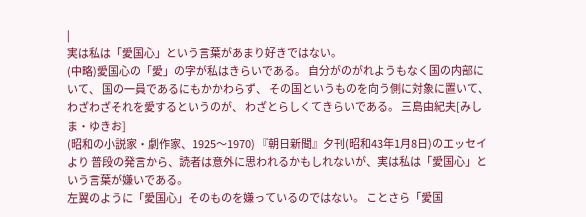|
実は私は「愛国心」という言葉があまり好きではない。
(中略)愛国心の「愛」の字が私はきらいである。 自分がのがれようもなく国の内部にいて、 国の一員であるにもかかわらず、 その国というものを向う側に対象に置いて、 わざわざそれを愛するというのが、 わざとらしくてきらいである。 三島由紀夫[みしま・ゆきお]
(昭和の小説家・劇作家、1925〜1970) 『朝日新聞』夕刊(昭和43年1月8日)のエッセイより 普段の発言から、読者は意外に思われるかもしれないが、実は私は「愛国心」という言葉が嫌いである。
左翼のように「愛国心」そのものを嫌っているのではない。 ことさら「愛国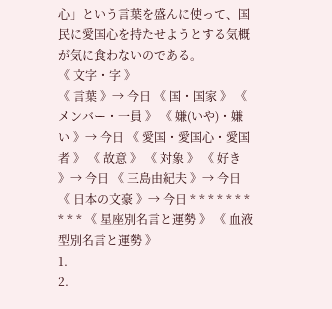心」という言葉を盛んに使って、国民に愛国心を持たせようとする気概が気に食わないのである。
《 文字・字 》
《 言葉 》→ 今日 《 国・国家 》 《 メンバー・一員 》 《 嫌(いや)・嫌い 》→ 今日 《 愛国・愛国心・愛国者 》 《 故意 》 《 対象 》 《 好き 》→ 今日 《 三島由紀夫 》→ 今日 《 日本の文豪 》→ 今日 * * * * * * * * * * 《 星座別名言と運勢 》 《 血液型別名言と運勢 》
1.
2.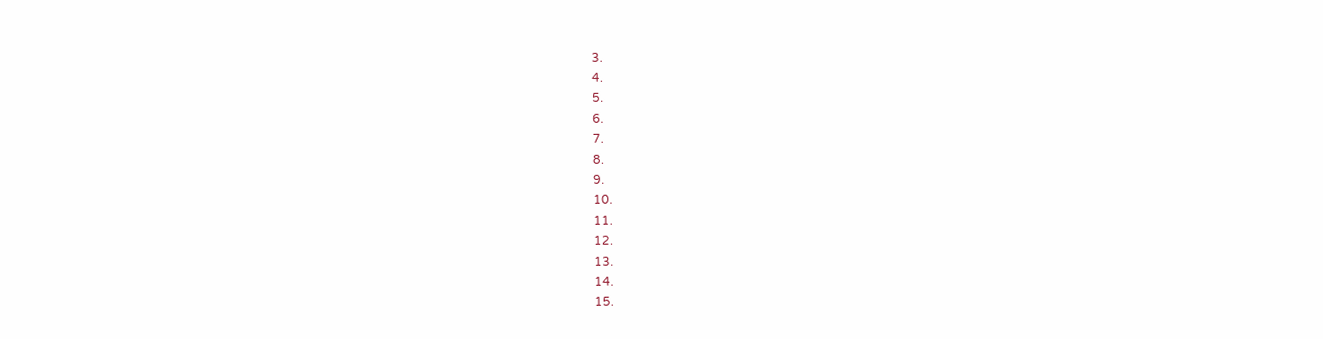3.
4.
5.
6.
7.
8.
9.
10.
11.
12.
13.
14.
15.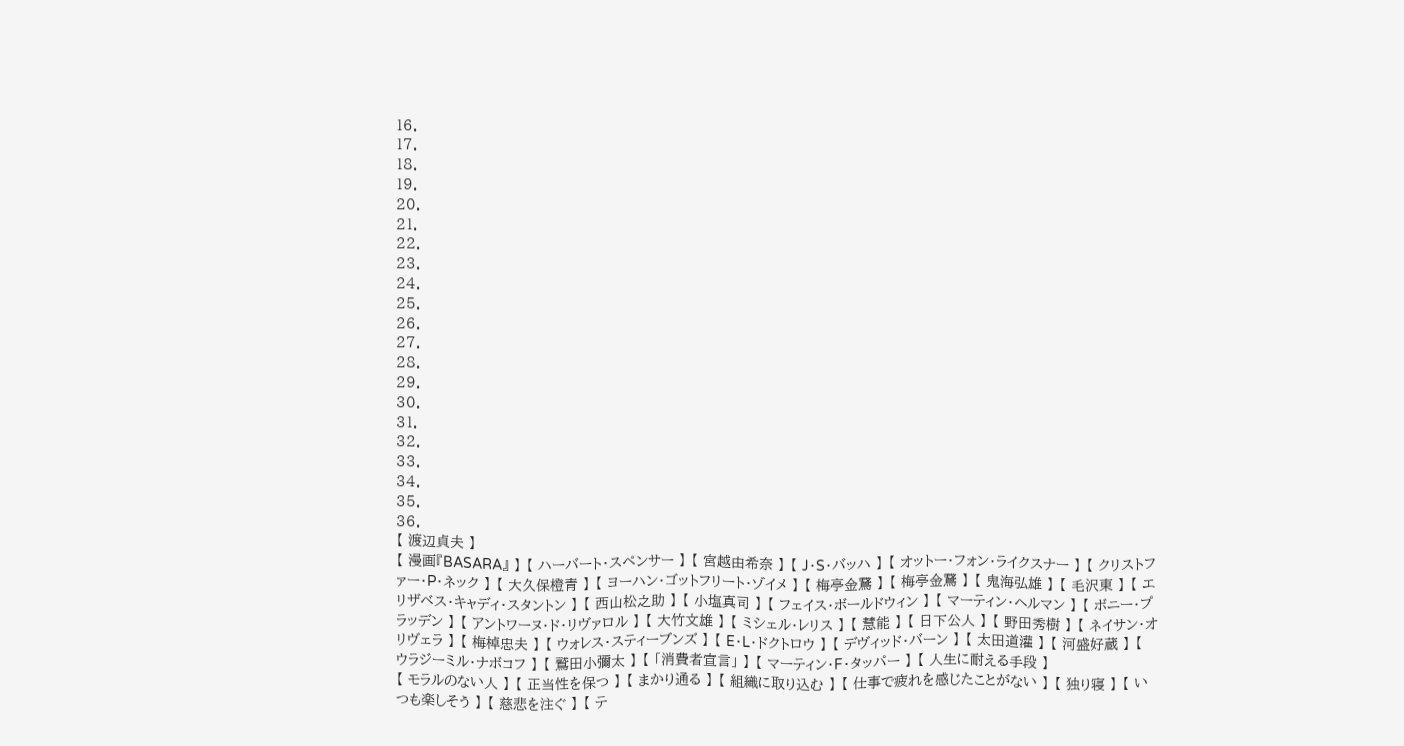16.
17.
18.
19.
20.
21.
22.
23.
24.
25.
26.
27.
28.
29.
30.
31.
32.
33.
34.
35.
36.
【 渡辺貞夫 】
【 漫画『BASARA』 】 【 ハーバート・スペンサー 】 【 宮越由希奈 】 【 J・S・バッハ 】 【 オットー・フォン・ライクスナー 】 【 クリストファー・P・ネック 】 【 大久保橙青 】 【 ヨーハン・ゴットフリート・ゾイメ 】 【 梅亭金鵞 】 【 梅亭金鵞 】 【 鬼海弘雄 】 【 毛沢東 】 【 エリザベス・キャディ・スタントン 】 【 西山松之助 】 【 小塩真司 】 【 フェイス・ボールドウィン 】 【 マーティン・ヘルマン 】 【 ボニー・プラッデン 】 【 アントワーヌ・ド・リヴァロル 】 【 大竹文雄 】 【 ミシェル・レリス 】 【 慧能 】 【 日下公人 】 【 野田秀樹 】 【 ネイサン・オリヴェラ 】 【 梅棹忠夫 】 【 ウォレス・スティーブンズ 】 【 E・L・ドクトロウ 】 【 デヴィッド・バーン 】 【 太田道灌 】 【 河盛好蔵 】 【 ウラジーミル・ナボコフ 】 【 鷲田小彌太 】 【 「消費者宣言」 】 【 マーティン・F・タッパー 】 【 人生に耐える手段 】
【 モラルのない人 】 【 正当性を保つ 】 【 まかり通る 】 【 組織に取り込む 】 【 仕事で疲れを感じたことがない 】 【 独り寝 】 【 いつも楽しそう 】 【 慈悲を注ぐ 】 【 テ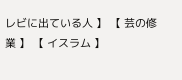レビに出ている人 】 【 芸の修業 】 【 イスラム 】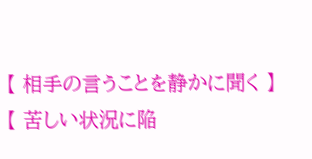【 相手の言うことを静かに聞く 】 【 苦しい状況に陥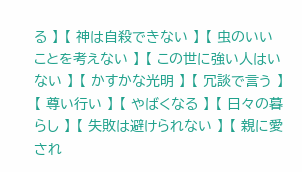る 】 【 神は自殺できない 】 【 虫のいいことを考えない 】 【 この世に強い人はいない 】 【 かすかな光明 】 【 冗談で言う 】 【 尊い行い 】 【 やばくなる 】 【 日々の暮らし 】 【 失敗は避けられない 】 【 親に愛され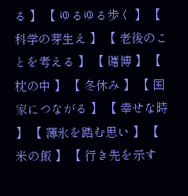る 】 【 ゆるゆる歩く 】 【 科学の芽生え 】 【 老後のことを考える 】 【 賭博 】 【 枕の中 】 【 冬休み 】 【 国家につながる 】 【 幸せな時 】 【 薄氷を踏む思い 】 【 米の飯 】 【 行き先を示す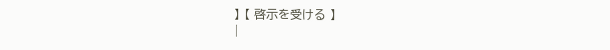】 【 啓示を受ける 】
|